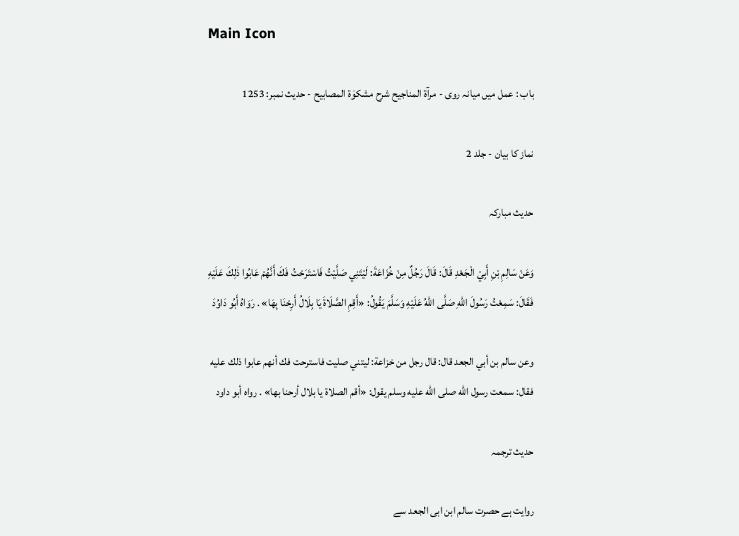Main Icon

باب : عمل میں میانہ روی - مرآۃ المناجیح شرح مشکوٰۃ المصابیح - حدیث نمبر: 1253

نماز کا بیان - جلد 2

حدیث مبارکہ

وَعَنْ سَالِمِ بْنِ أَبِيْ الْجَعْدِ قَالَ: قَالَ رَجُلٌ مِنْ خُزَاعَةَ: لَيْتَنِي صَلَّيْتُ فَاسْتَرَحْتُ فَكَ أَنَّهُمْ عَابُوا ذٰلِكَ عَلَيْهِ فَقَالَ: سَمِعْتُ رَسُولَ اللهِ صَلَّى اللّٰهُ عَلَيْهِ وَسَلَّمَ يَقُولُ: «أَقِمِ الصَّلَاةَ يَا بِلَالُ أَرِحْنَا بِهَا» . رَوَاهُ أَبُو دَاوُدَ

وعن سالم بن أبي الجعد قال: قال رجل من خزاعة: ليتني صليت فاسترحت فك أنهم عابوا ذلك عليه فقال: سمعت رسول الله صلى الله عليه وسلم يقول: «أقم الصلاة يا بلال أرحنا بها» . رواه أبو داود

حدیث ترجمہ

روایت ہے حصرت سالم ابن ابی الجعد سے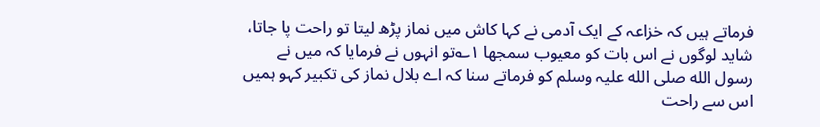فرماتے ہیں کہ خزاعہ کے ایک آدمی نے کہا کاش میں نماز پڑھ لیتا تو راحت پا جاتا، شاید لوگوں نے اس بات کو معیوب سمجھا ۱؎تو انہوں نے فرمایا کہ میں نے رسول الله صلی الله علیہ وسلم کو فرماتے سنا کہ اے بلال نماز کی تکبیر کہو ہمیں اس سے راحت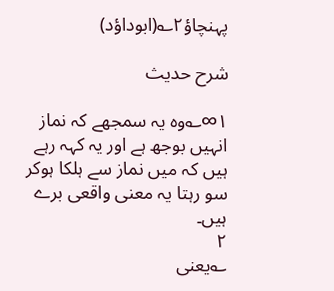پہنچاؤ۲؎(ابوداؤد)

شرح حدیث

۱∞؎وہ یہ سمجھے کہ نماز انہیں بوجھ ہے اور یہ کہہ رہے ہیں کہ میں نماز سے ہلکا ہوکر سو رہتا یہ معنی واقعی برے ہیں۔
۲
؎یعنی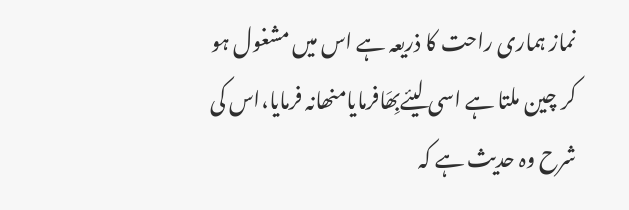نماز ہماری راحت کا ذریعہ ہے اس میں مشغول ہو کر چین ملتا ہے اسی لیئےبِھَافرمایامنھانہ فرمایا،اس کی شرح وہ حدیث ہے کہ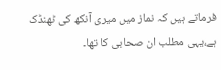فرماتے ہیں کہ نماز میں میری آنکھ کی ٹھنڈک ہے،یہی مطلب ان صحابی کا تھا۔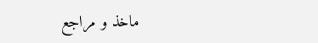ماخذ و مراجع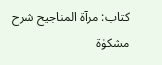کتاب: مرآۃ المناجیح شرح مشکوٰۃ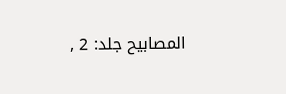المصابیح جلد: 2 ,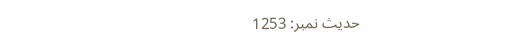حدیث نمبر: 1253